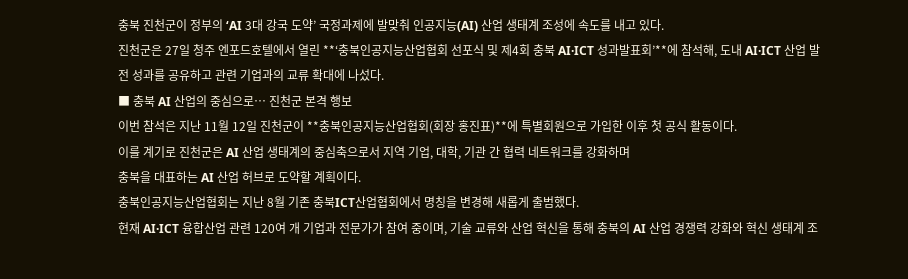충북 진천군이 정부의 ‘AI 3대 강국 도약’ 국정과제에 발맞춰 인공지능(AI) 산업 생태계 조성에 속도를 내고 있다.
진천군은 27일 청주 엔포드호텔에서 열린 **‘충북인공지능산업협회 선포식 및 제4회 충북 AI·ICT 성과발표회’**에 참석해, 도내 AI·ICT 산업 발전 성과를 공유하고 관련 기업과의 교류 확대에 나섰다.
■ 충북 AI 산업의 중심으로… 진천군 본격 행보
이번 참석은 지난 11월 12일 진천군이 **충북인공지능산업협회(회장 홍진표)**에 특별회원으로 가입한 이후 첫 공식 활동이다.
이를 계기로 진천군은 AI 산업 생태계의 중심축으로서 지역 기업, 대학, 기관 간 협력 네트워크를 강화하며
충북을 대표하는 AI 산업 허브로 도약할 계획이다.
충북인공지능산업협회는 지난 8월 기존 충북ICT산업협회에서 명칭을 변경해 새롭게 출범했다.
현재 AI·ICT 융합산업 관련 120여 개 기업과 전문가가 참여 중이며, 기술 교류와 산업 혁신을 통해 충북의 AI 산업 경쟁력 강화와 혁신 생태계 조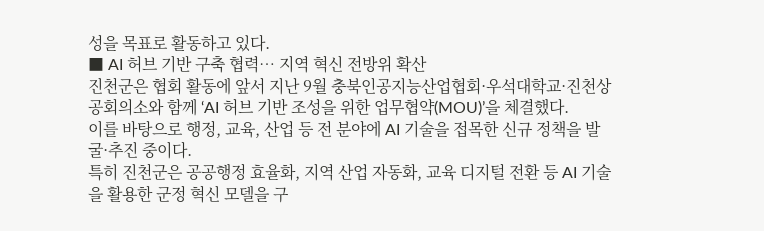성을 목표로 활동하고 있다.
■ AI 허브 기반 구축 협력… 지역 혁신 전방위 확산
진천군은 협회 활동에 앞서 지난 9월 충북인공지능산업협회·우석대학교·진천상공회의소와 함께 ‘AI 허브 기반 조성을 위한 업무협약(MOU)’을 체결했다.
이를 바탕으로 행정, 교육, 산업 등 전 분야에 AI 기술을 접목한 신규 정책을 발굴·추진 중이다.
특히 진천군은 공공행정 효율화, 지역 산업 자동화, 교육 디지털 전환 등 AI 기술을 활용한 군정 혁신 모델을 구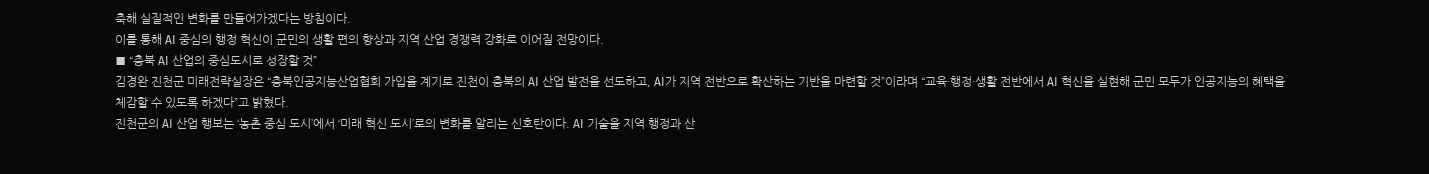축해 실질적인 변화를 만들어가겠다는 방침이다.
이를 통해 AI 중심의 행정 혁신이 군민의 생활 편의 향상과 지역 산업 경쟁력 강화로 이어질 전망이다.
■ “충북 AI 산업의 중심도시로 성장할 것”
김경완 진천군 미래전략실장은 “충북인공지능산업협회 가입을 계기로 진천이 충북의 AI 산업 발전을 선도하고, AI가 지역 전반으로 확산하는 기반을 마련할 것”이라며 “교육·행정·생활 전반에서 AI 혁신을 실현해 군민 모두가 인공지능의 혜택을 체감할 수 있도록 하겠다”고 밝혔다.
진천군의 AI 산업 행보는 ‘농촌 중심 도시’에서 ‘미래 혁신 도시’로의 변화를 알리는 신호탄이다. AI 기술을 지역 행정과 산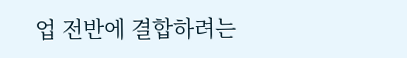업 전반에 결합하려는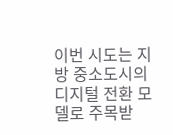이번 시도는 지방 중소도시의 디지털 전환 모델로 주목받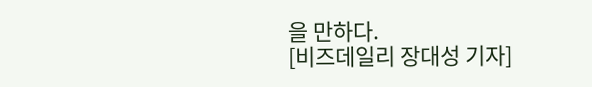을 만하다.
[비즈데일리 장대성 기자]